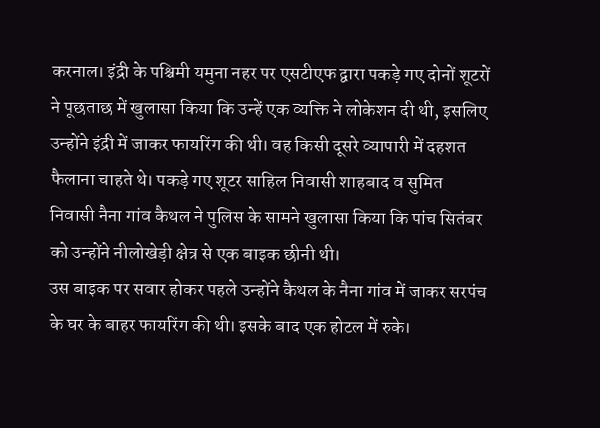करनाल। इंद्री के पश्चिमी यमुना नहर पर एसटीएफ द्वारा पकड़े गए दोनों शूटरों ने पूछताछ में खुलासा किया कि उन्हें एक व्यक्ति ने लोकेशन दी थी, इसलिए उन्होंने इंद्री में जाकर फायरिंग की थी। वह किसी दूसरे व्यापारी में दहशत फैलाना चाहते थे। पकड़े गए शूटर साहिल निवासी शाहबाद व सुमित निवासी नैना गांव कैथल ने पुलिस के सामने खुलासा किया कि पांच सितंबर को उन्होंने नीलोखेड़ी क्षेत्र से एक बाइक छीनी थी।
उस बाइक पर सवार होकर पहले उन्होंने कैथल के नैना गांव में जाकर सरपंच के घर के बाहर फायरिंग की थी। इसके बाद एक होटल में रुके।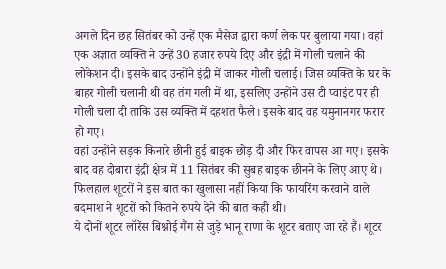अगले दिन छह सितंबर को उन्हें एक मैसेज द्वारा कर्ण लेक पर बुलाया गया। वहां एक अज्ञात व्यक्ति ने उन्हें 30 हजार रुपये दिए और इंद्री में गोली चलाने की लोकेशन दी। इसके बाद उन्होंने इंद्री में जाकर गोली चलाई। जिस व्यक्ति के घर के बाहर गोली चलानी थी वह तंग गली में था, इसलिए उन्होंने उस टी प्वाइंट पर ही गोली चला दी ताकि उस व्यक्ति में दहशत फैले। इसके बाद वह यमुनानगर फरार हो गए।
वहां उन्होंने सड़क किनारे छीनी हुई बाइक छोड़ दी और फिर वापस आ गए। इसके बाद वह दोबारा इंद्री क्षेत्र में 11 सितंबर की सुबह बाइक छीनने के लिए आए थे। फिलहाल शूटरों ने इस बात का खुलासा नहीं किया कि फायरिंग करवाने वाले बदमाश ने शूटरों को कितने रुपये देने की बात कही थी।
ये दोनों शूटर लॉरेंस बिश्नोई गैंग से जुड़े भानू राणा के शूटर बताए जा रहे हैं। शूटर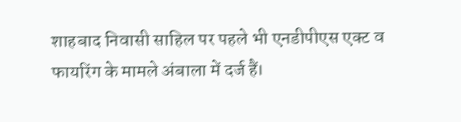शाहबाद निवासी साहिल पर पहले भी एनडीपीएस एक्ट व फायरिंग के मामले अंबाला में दर्ज हैं।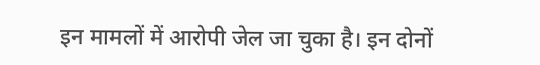इन मामलों में आरोपी जेल जा चुका है। इन दोनों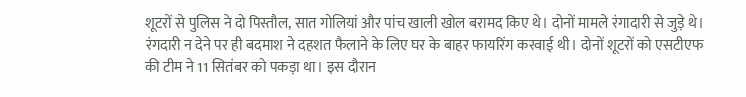शूटरों से पुलिस ने दो पिस्तौल, सात गोलियां और पांच खाली खोल बरामद किए थे। दोनों मामले रंगादारी से जुड़े थे। रंगदारी न देने पर ही बदमाश ने दहशत फैलाने के लिए घर के बाहर फायरिंग करवाई थी। दोनों शूटरों को एसटीएफ की टीम ने 11 सितंबर को पकड़ा था। इस दौरान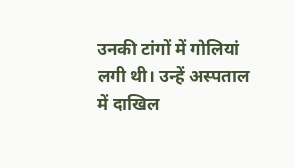उनकी टांगों में गोलियां लगी थी। उन्हें अस्पताल में दाखिल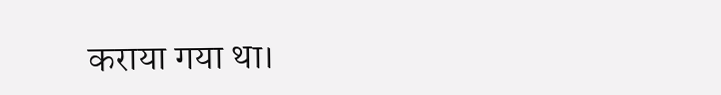कराया गया था।